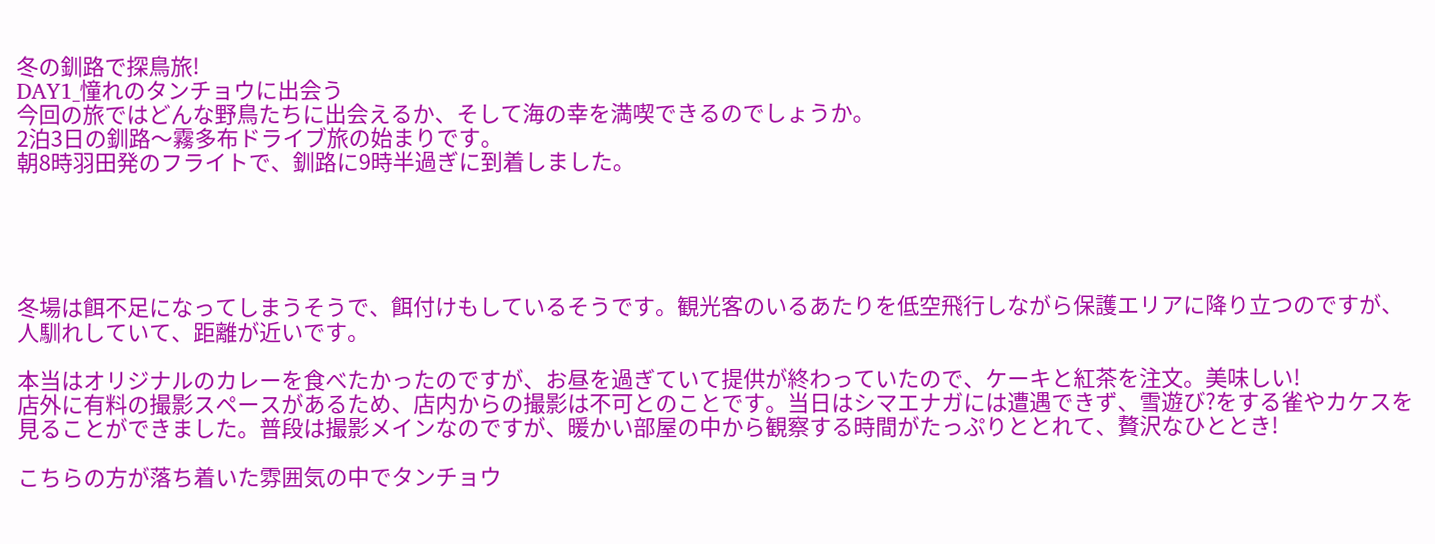冬の釧路で探鳥旅!
DAY1_憧れのタンチョウに出会う
今回の旅ではどんな野鳥たちに出会えるか、そして海の幸を満喫できるのでしょうか。
2泊3日の釧路〜霧多布ドライブ旅の始まりです。
朝8時羽田発のフライトで、釧路に9時半過ぎに到着しました。





冬場は餌不足になってしまうそうで、餌付けもしているそうです。観光客のいるあたりを低空飛行しながら保護エリアに降り立つのですが、人馴れしていて、距離が近いです。

本当はオリジナルのカレーを食べたかったのですが、お昼を過ぎていて提供が終わっていたので、ケーキと紅茶を注文。美味しい!
店外に有料の撮影スペースがあるため、店内からの撮影は不可とのことです。当日はシマエナガには遭遇できず、雪遊び?をする雀やカケスを見ることができました。普段は撮影メインなのですが、暖かい部屋の中から観察する時間がたっぷりととれて、贅沢なひととき!

こちらの方が落ち着いた雰囲気の中でタンチョウ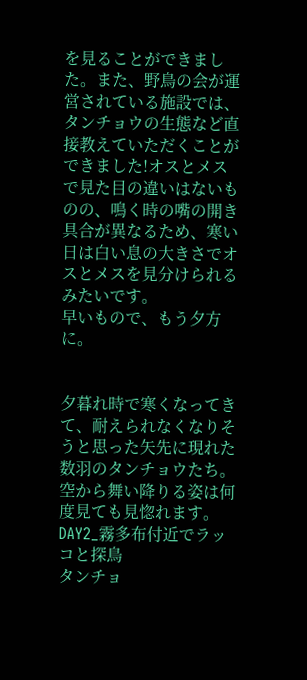を見ることができました。また、野鳥の会が運営されている施設では、タンチョウの生態など直接教えていただくことができました!オスとメスで見た目の違いはないものの、鳴く時の嘴の開き具合が異なるため、寒い日は白い息の大きさでオスとメスを見分けられるみたいです。
早いもので、もう夕方に。


夕暮れ時で寒くなってきて、耐えられなくなりそうと思った矢先に現れた数羽のタンチョウたち。
空から舞い降りる姿は何度見ても見惚れます。
DAY2_霧多布付近でラッコと探鳥
タンチョ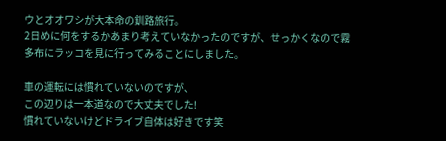ウとオオワシが大本命の釧路旅行。
2日めに何をするかあまり考えていなかったのですが、せっかくなので霧多布にラッコを見に行ってみることにしました。

車の運転には慣れていないのですが、
この辺りは一本道なので大丈夫でした!
慣れていないけどドライブ自体は好きです笑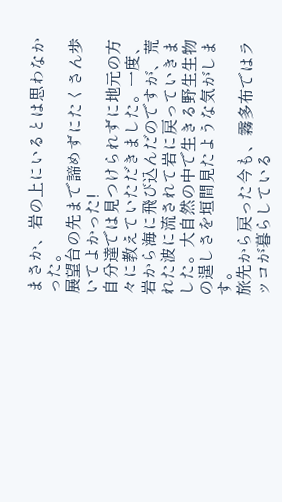まさか、岩の上にいるとは思わなかった。
展望台の先まで諦めずにたくさん歩いてよかった!
自分達では見つけられずに地元の方々に教えていただきました。一度、岩から海に飛び込んだのですが、荒れた波に流されて岩に戻っていきました。大自然の中で生きる野生生物の逞しさを垣間見たような気がします。
旅先から戻った今も、霧多布ではラッコが暮らしている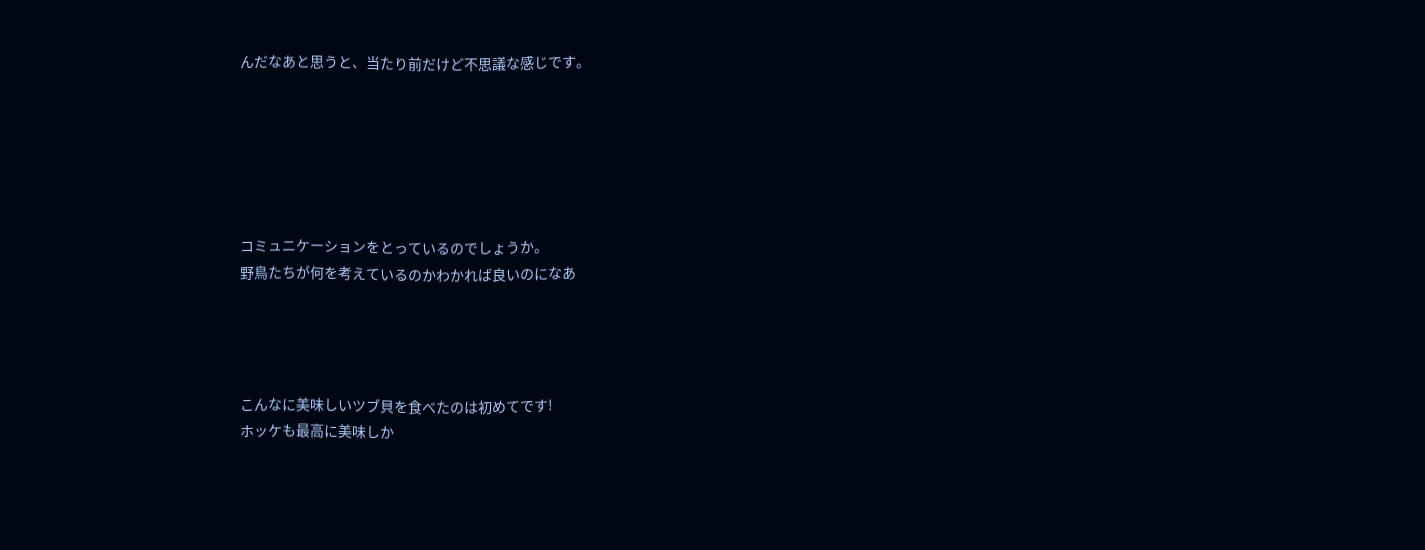んだなあと思うと、当たり前だけど不思議な感じです。






コミュニケーションをとっているのでしょうか。
野鳥たちが何を考えているのかわかれば良いのになあ




こんなに美味しいツブ貝を食べたのは初めてです!
ホッケも最高に美味しか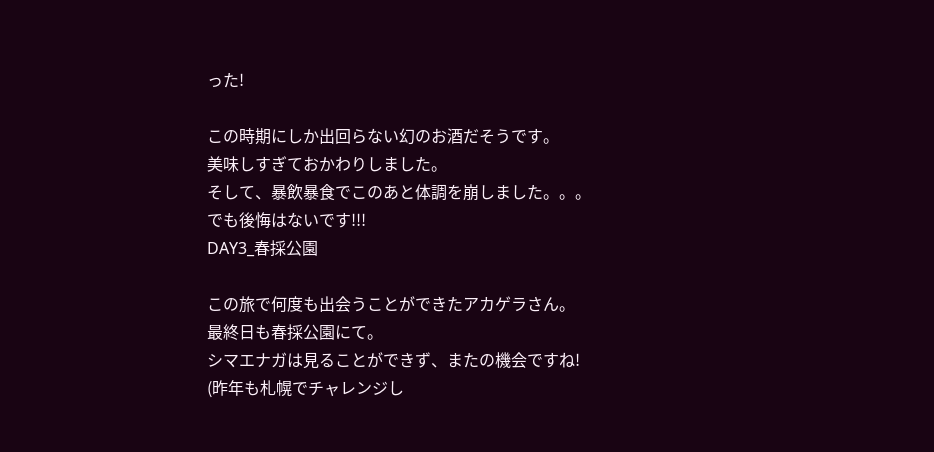った!

この時期にしか出回らない幻のお酒だそうです。
美味しすぎておかわりしました。
そして、暴飲暴食でこのあと体調を崩しました。。。
でも後悔はないです!!!
DAY3_春採公園

この旅で何度も出会うことができたアカゲラさん。
最終日も春採公園にて。
シマエナガは見ることができず、またの機会ですね!
(昨年も札幌でチャレンジし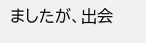ましたが、出会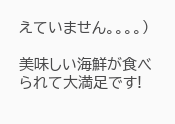えていません。。。。)

美味しい海鮮が食べられて大満足です!